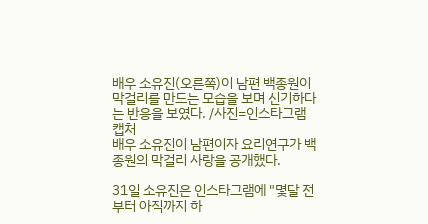배우 소유진(오른쪽)이 남편 백종원이 막걸리를 만드는 모습을 보며 신기하다는 반응을 보였다. /사진=인스타그램 캡처
배우 소유진이 남편이자 요리연구가 백종원의 막걸리 사랑을 공개했다.

31일 소유진은 인스타그램에 "몇달 전부터 아직까지 하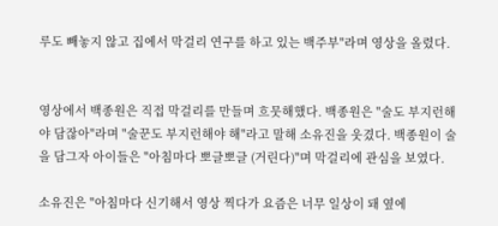루도 빼놓지 않고 집에서 막걸리 연구를 하고 있는 백주부"라며 영상을 올렸다.


영상에서 백종원은 직접 막걸리를 만들며 흐뭇해했다. 백종원은 "술도 부지런해야 담잖아"라며 "술꾼도 부지런해야 해"라고 말해 소유진을 웃겼다. 백종원이 술을 담그자 아이들은 "아침마다 뽀글뽀글 (거린다)"며 막걸리에 관심을 보였다.

소유진은 "아침마다 신기해서 영상 찍다가 요즘은 너무 일상이 돼 옆에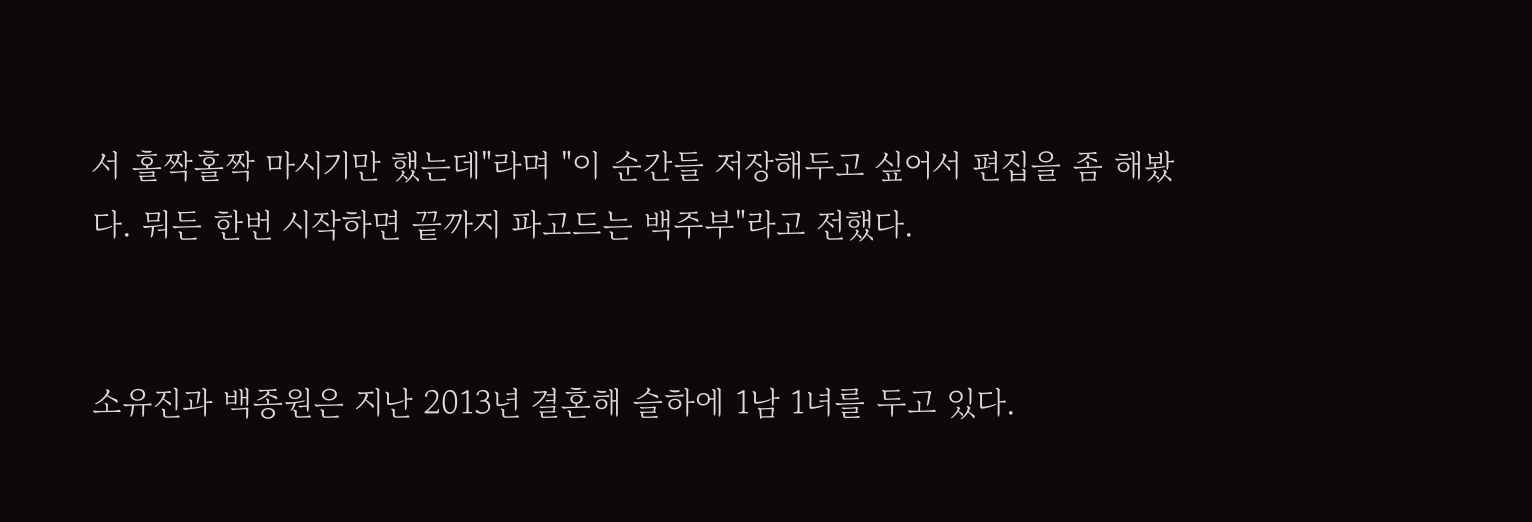서 홀짝홀짝 마시기만 했는데"라며 "이 순간들 저장해두고 싶어서 편집을 좀 해봤다. 뭐든 한번 시작하면 끝까지 파고드는 백주부"라고 전했다.


소유진과 백종원은 지난 2013년 결혼해 슬하에 1남 1녀를 두고 있다.